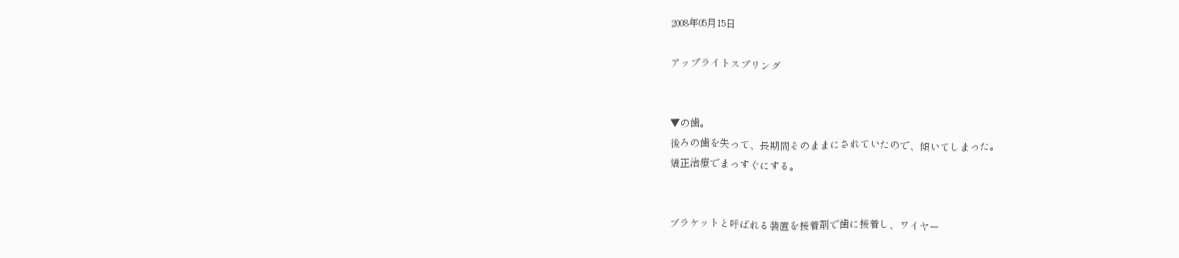2008年05月15日

アップライトスプリング


▼の歯。
後ろの歯を失って、長期間そのままにされていたので、傾いてしまった。
矯正治療でまっすぐにする。


ブラケットと呼ばれる装置を接着剤で歯に接着し、ワイヤー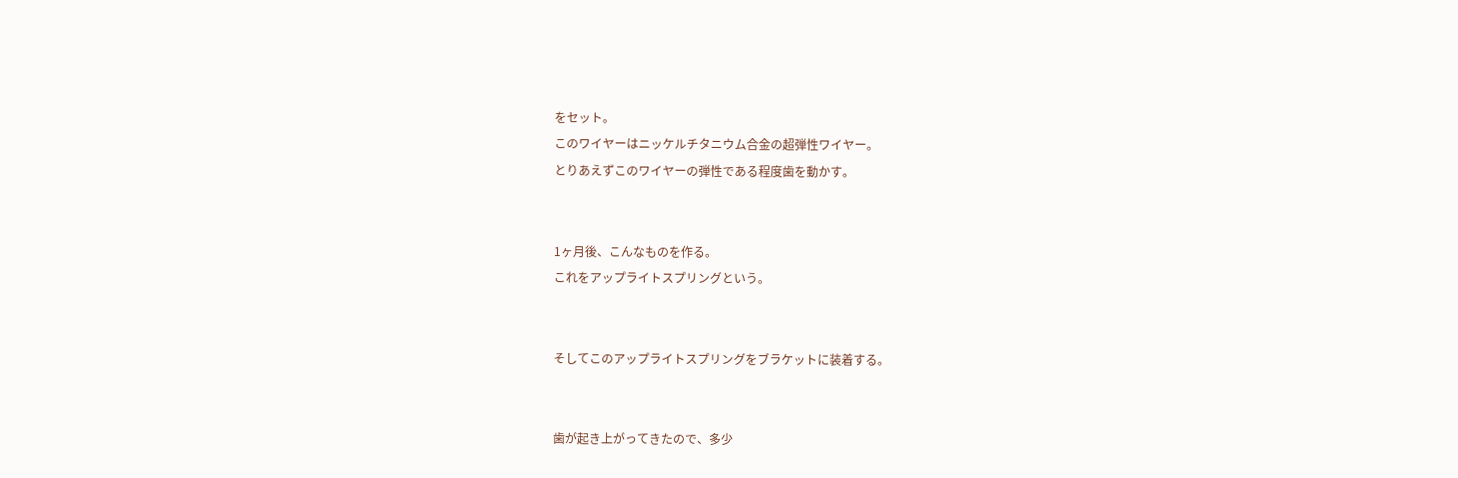をセット。
このワイヤーはニッケルチタニウム合金の超弾性ワイヤー。
とりあえずこのワイヤーの弾性である程度歯を動かす。


1ヶ月後、こんなものを作る。
これをアップライトスプリングという。


そしてこのアップライトスプリングをブラケットに装着する。


歯が起き上がってきたので、多少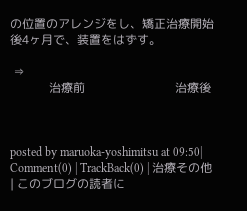の位置のアレンジをし、矯正治療開始後4ヶ月で、装置をはずす。

 ⇒
             治療前                              治療後



posted by maruoka-yoshimitsu at 09:50| Comment(0) | TrackBack(0) | 治療その他 | このブログの読者に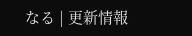なる | 更新情報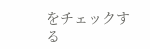をチェックする